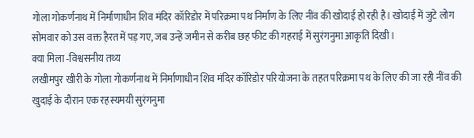गोला गोकर्णनाथ में निर्माणाधीन शिव मंदिर कॉरिडोर में परिक्रमा पथ निर्माण के लिए नींव की खोदाई हो रही है। खोदाई में जुटे लोग सोमवार को उस वक्त हैरत में पड़ गए, जब उन्हें जमीन से करीब छह फीट की गहराई में सुरंगनुमा आकृति दिखी।
क्या मिला ‑विश्वसनीय तथ्य
लखीमपुर खीरी के गोला गोकर्णनाथ में निर्माणाधीन शिव मंदिर कॉरिडोर परियोजना के तहत परिक्रमा पथ के लिए की जा रही नींव की खुदाई के दौरान एक रहस्यमयी सुरंगनुमा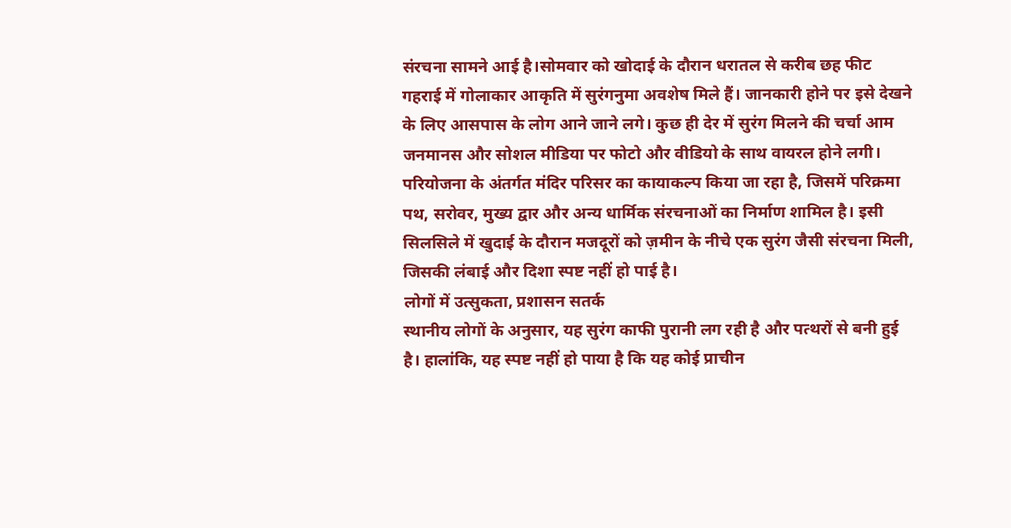संरचना सामने आई है।सोमवार को खोदाई के दौरान धरातल से करीब छह फीट गहराई में गोलाकार आकृति में सुरंगनुमा अवशेष मिले हैं। जानकारी होने पर इसे देखने के लिए आसपास के लोग आने जाने लगे। कुछ ही देर में सुरंग मिलने की चर्चा आम जनमानस और सोशल मीडिया पर फोटो और वीडियो के साथ वायरल होने लगी।
परियोजना के अंतर्गत मंदिर परिसर का कायाकल्प किया जा रहा है, जिसमें परिक्रमा पथ, सरोवर, मुख्य द्वार और अन्य धार्मिक संरचनाओं का निर्माण शामिल है। इसी सिलसिले में खुदाई के दौरान मजदूरों को ज़मीन के नीचे एक सुरंग जैसी संरचना मिली, जिसकी लंबाई और दिशा स्पष्ट नहीं हो पाई है।
लोगों में उत्सुकता, प्रशासन सतर्क
स्थानीय लोगों के अनुसार, यह सुरंग काफी पुरानी लग रही है और पत्थरों से बनी हुई है। हालांकि, यह स्पष्ट नहीं हो पाया है कि यह कोई प्राचीन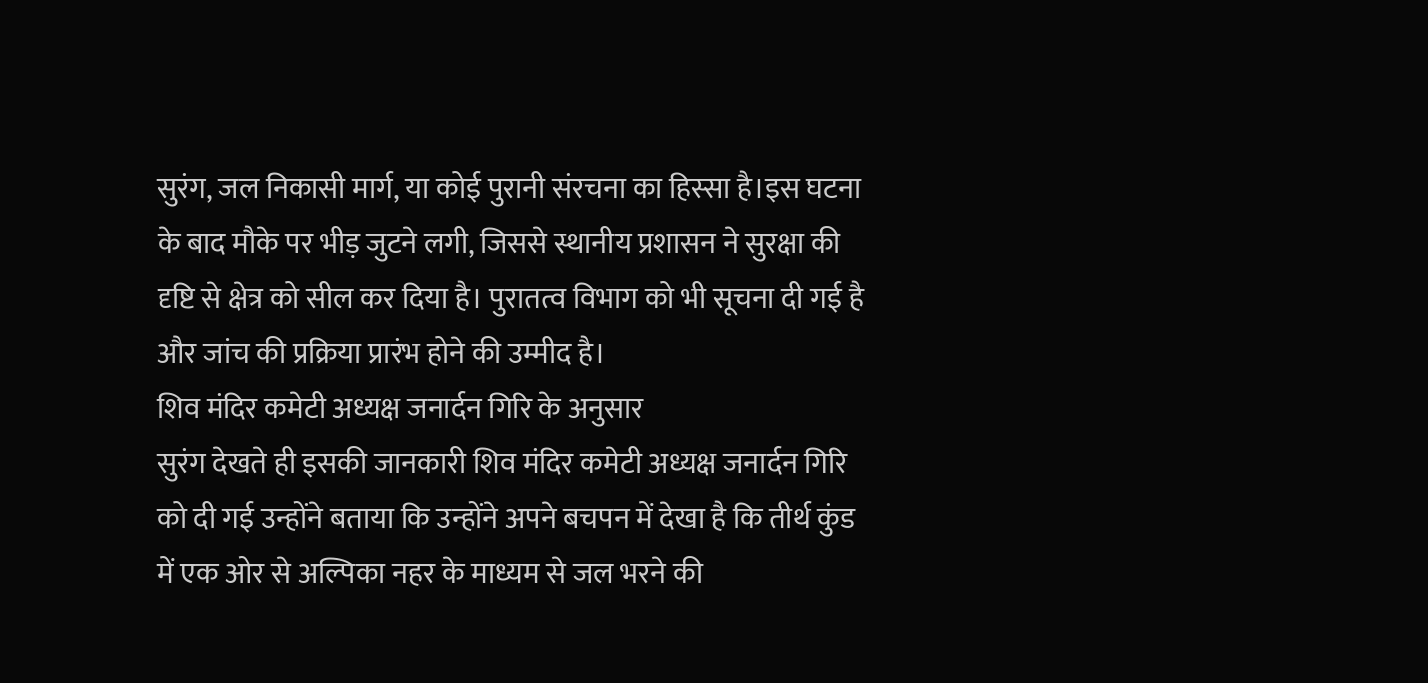सुरंग, जल निकासी मार्ग, या कोई पुरानी संरचना का हिस्सा है।इस घटना के बाद मौके पर भीड़ जुटने लगी, जिससे स्थानीय प्रशासन ने सुरक्षा की दृष्टि से क्षेत्र को सील कर दिया है। पुरातत्व विभाग को भी सूचना दी गई है और जांच की प्रक्रिया प्रारंभ होने की उम्मीद है।
शिव मंदिर कमेटी अध्यक्ष जनार्दन गिरि के अनुसार
सुरंग देखते ही इसकी जानकारी शिव मंदिर कमेटी अध्यक्ष जनार्दन गिरि को दी गई उन्होंने बताया कि उन्होंने अपने बचपन में देखा है कि तीर्थ कुंड में एक ओर से अल्पिका नहर के माध्यम से जल भरने की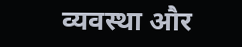व्यवस्था और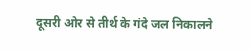दूसरी ओर से तीर्थ के गंदे जल निकालने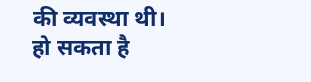की व्यवस्था थी। हो सकता है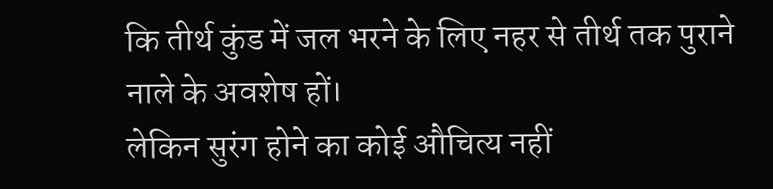कि तीर्थ कुंड में जल भरने के लिए नहर से तीर्थ तक पुराने नाले के अवशेष हों।
लेकिन सुरंग होने का कोई औचित्य नहीं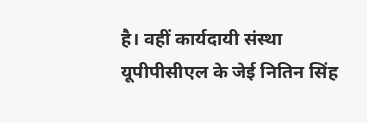है। वहीं कार्यदायी संस्था यूपीपीसीएल के जेई नितिन सिंह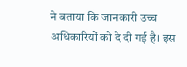ने बताया कि जानकारी उच्च अधिकारियों को दे दी गई है। इस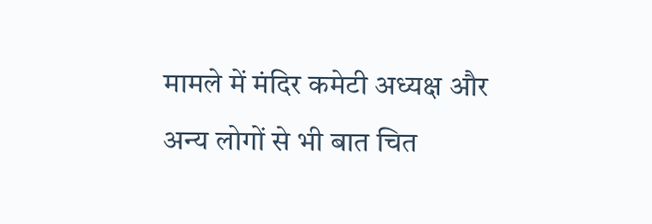मामले में मंदिर कमेटी अध्यक्ष और अन्य लोगों से भी बात चित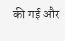की गई और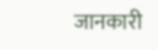जानकारी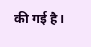की गई है।